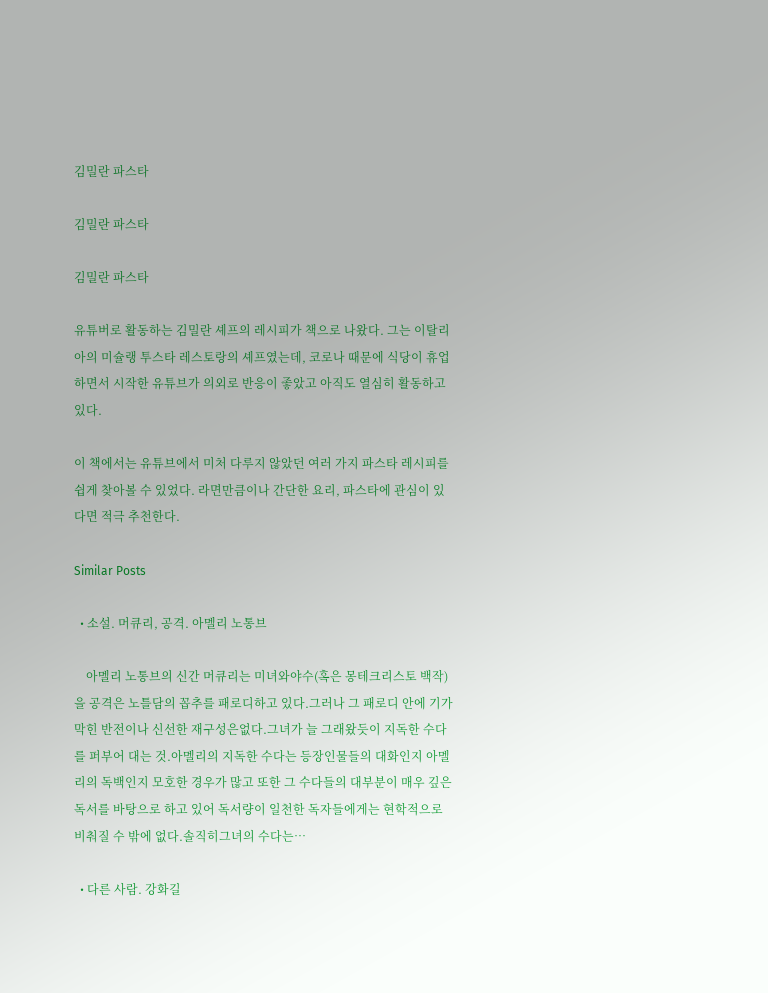김밀란 파스타

김밀란 파스타

김밀란 파스타

유튜버로 활동하는 김밀란 셰프의 레시피가 책으로 나왔다. 그는 이탈리아의 미슐랭 투스타 레스토랑의 셰프였는데, 코로나 때문에 식당이 휴업하면서 시작한 유튜브가 의외로 반응이 좋았고 아직도 열심히 활동하고 있다.

이 책에서는 유튜브에서 미처 다루지 않았던 여러 가지 파스타 레시피를 쉽게 찾아볼 수 있었다. 라면만큼이나 간단한 요리, 파스타에 관심이 있다면 적극 추천한다.

Similar Posts

  • 소설. 머큐리, 공격. 아멜리 노통브

    아멜리 노통브의 신간 머큐리는 미녀와야수(혹은 몽테크리스토 백작)을 공격은 노틀담의 꼽추를 패로디하고 있다.그러나 그 패로디 안에 기가 막힌 반전이나 신선한 재구성은없다.그녀가 늘 그래왔듯이 지독한 수다를 퍼부어 대는 것.아멜리의 지독한 수다는 등장인물들의 대화인지 아멜리의 독백인지 모호한 경우가 많고 또한 그 수다들의 대부분이 매우 깊은 독서를 바탕으로 하고 있어 독서량이 일천한 독자들에게는 현학적으로 비춰질 수 밖에 없다.솔직히그녀의 수다는…

  • 다른 사람. 강화길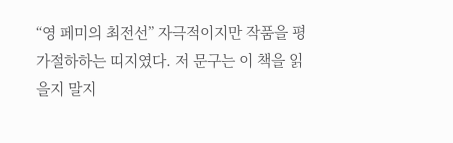“영 페미의 최전선” 자극적이지만 작품을 평가절하하는 띠지였다. 저 문구는 이 책을 읽을지 말지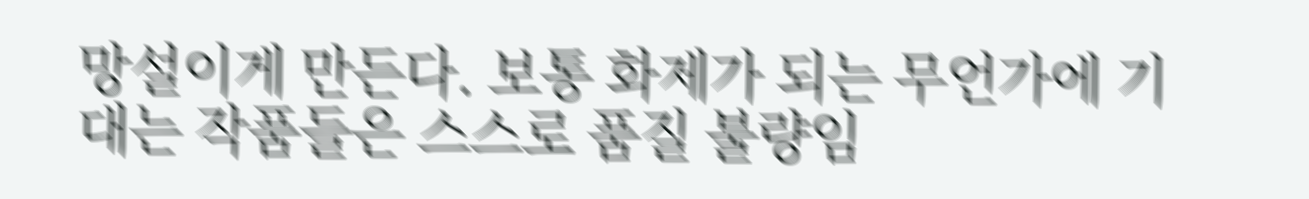망설이게 만든다. 보통 화제가 되는 무언가에 기대는 작품들은 스스로 품질 불량임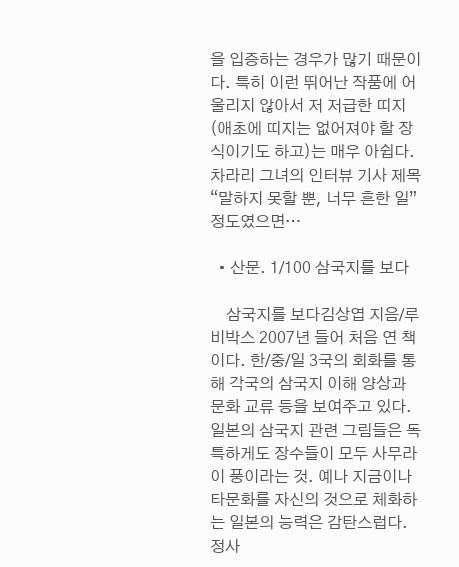을 입증하는 경우가 많기 때문이다. 특히 이런 뛰어난 작품에 어울리지 않아서 저 저급한 띠지(애초에 띠지는 없어져야 할 장식이기도 하고)는 매우 아쉽다. 차라리 그녀의 인터뷰 기사 제목 “말하지 못할 뿐, 너무 흔한 일”정도였으면…

  • 산문. 1/100 삼국지를 보다

    삼국지를 보다김상엽 지음/루비박스 2007년 들어 처음 연 책이다. 한/중/일 3국의 회화를 통해 각국의 삼국지 이해 양상과 문화 교류 등을 보여주고 있다. 일본의 삼국지 관련 그림들은 독특하게도 장수들이 모두 사무라이 풍이라는 것. 예나 지금이나 타문화를 자신의 것으로 체화하는 일본의 능력은 감탄스럽다. 정사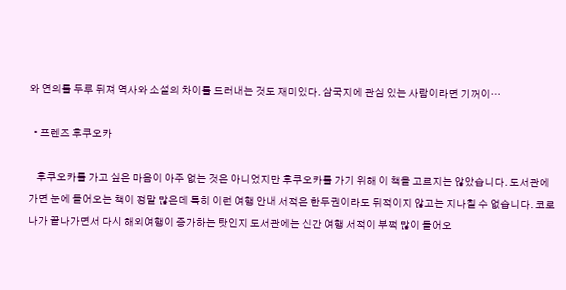와 연의를 두루 뒤져 역사와 소설의 차이를 드러내는 것도 재미있다. 삼국지에 관심 있는 사람이라면 기꺼이…

  • 프렌즈 후쿠오카

    후쿠오카를 가고 싶은 마음이 아주 없는 것은 아니었지만 후쿠오카를 가기 위해 이 책을 고르지는 않았습니다. 도서관에 가면 눈에 들어오는 책이 정말 많은데 특히 이런 여행 안내 서적은 한두권이라도 뒤적이지 않고는 지나칠 수 없습니다. 코로나가 끝나가면서 다시 해외여행이 증가하는 탓인지 도서관에는 신간 여행 서적이 부쩍 많이 들어오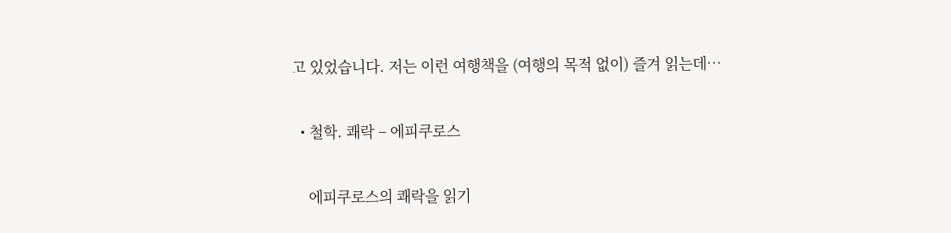고 있었습니다. 저는 이런 여행책을 (여행의 목적 없이) 즐겨 읽는데…

  • 철학. 쾌락 – 에피쿠로스

    에피쿠로스의 쾌락을 읽기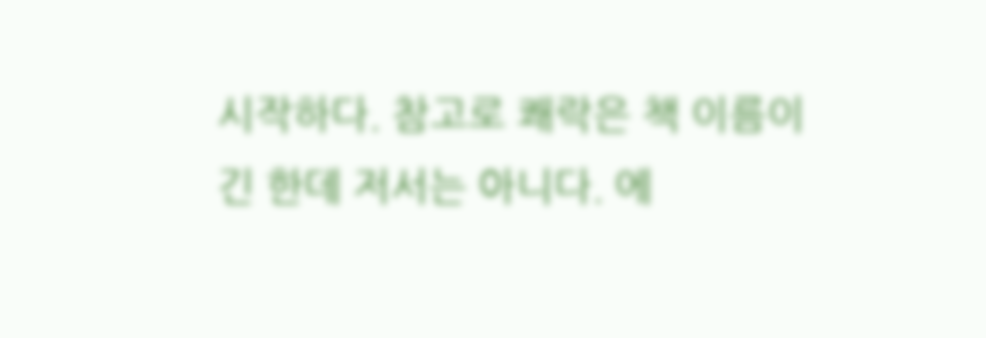시작하다. 참고로 쾌락은 책 이름이긴 한데 저서는 아니다. 에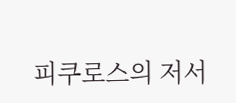피쿠로스의 저서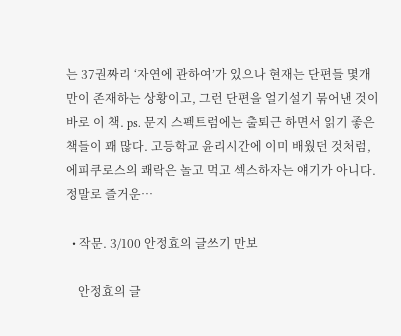는 37권짜리 ‘자연에 관하여’가 있으나 현재는 단편들 몇개 만이 존재하는 상황이고, 그런 단편을 얼기설기 묶어낸 것이 바로 이 책. ps. 문지 스펙트럼에는 출퇴근 하면서 읽기 좋은 책들이 꽤 많다. 고등학교 윤리시간에 이미 배웠던 것처럼, 에피쿠로스의 쾌락은 놀고 먹고 섹스하자는 얘기가 아니다. 정말로 즐거운…

  • 작문. 3/100 안정효의 글쓰기 만보

    안정효의 글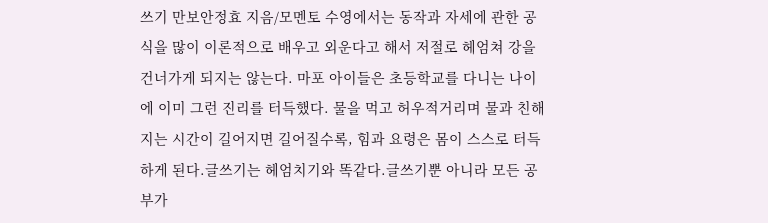쓰기 만보안정효 지음/모멘토 수영에서는 동작과 자세에 관한 공식을 많이 이론적으로 배우고 외운다고 해서 저절로 헤엄쳐 강을 건너가게 되지는 않는다. 마포 아이들은 초등학교를 다니는 나이에 이미 그런 진리를 터득했다. 물을 먹고 허우적거리며 물과 친해지는 시간이 길어지면 길어질수록, 힘과 요령은 몸이 스스로 터득하게 된다.글쓰기는 헤엄치기와 똑같다.글쓰기뿐 아니라 모든 공부가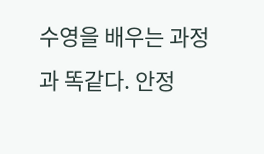수영을 배우는 과정과 똑같다. 안정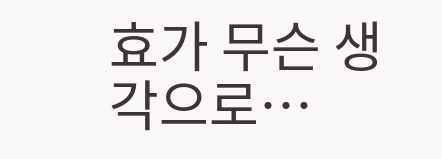효가 무슨 생각으로…